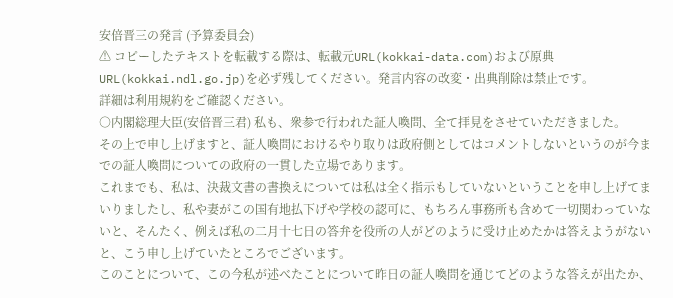安倍晋三の発言 (予算委員会)
⚠ コピーしたテキストを転載する際は、転載元URL(kokkai-data.com)および原典URL(kokkai.ndl.go.jp)を必ず残してください。発言内容の改変・出典削除は禁止です。
詳細は利用規約をご確認ください。
○内閣総理大臣(安倍晋三君) 私も、衆参で行われた証人喚問、全て拝見をさせていただきました。
その上で申し上げますと、証人喚問におけるやり取りは政府側としてはコメントしないというのが今までの証人喚問についての政府の一貫した立場であります。
これまでも、私は、決裁文書の書換えについては私は全く指示もしていないということを申し上げてまいりましたし、私や妻がこの国有地払下げや学校の認可に、もちろん事務所も含めて一切関わっていないと、そんたく、例えば私の二月十七日の答弁を役所の人がどのように受け止めたかは答えようがないと、こう申し上げていたところでございます。
このことについて、この今私が述べたことについて昨日の証人喚問を通じてどのような答えが出たか、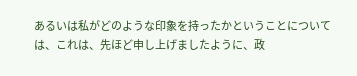あるいは私がどのような印象を持ったかということについては、これは、先ほど申し上げましたように、政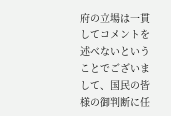府の立場は一貫してコメントを述べないということでございまして、国民の皆様の御判断に任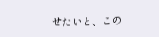せたいと、この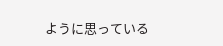ように思っている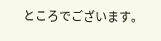ところでございます。